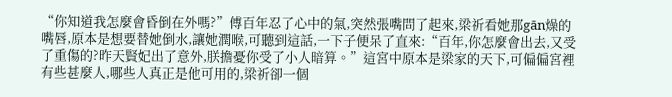“你知道我怎麼會昏倒在外嗎?”傅百年忍了心中的氣,突然張嘴問了起來,梁祈看她那gān燥的嘴唇,原本是想要替她倒水,讓她潤喉,可聽到這話,一下子便呆了直來:“百年,你怎麼會出去,又受了重傷的?昨天賢妃出了意外,朕擔憂你受了小人暗算。”這宮中原本是梁家的天下,可偏偏宮裡有些甚麼人,哪些人真正是他可用的,梁祈卻一個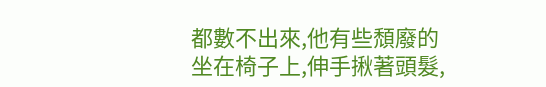都數不出來,他有些頹廢的坐在椅子上,伸手揪著頭髮,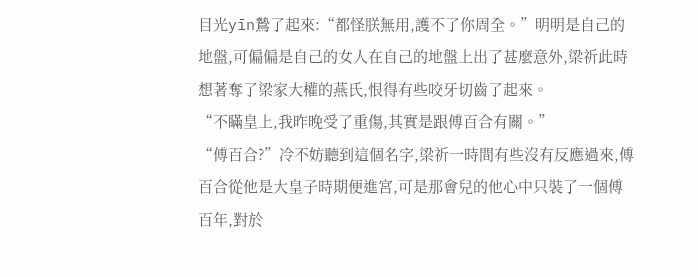目光yīn鷙了起來:“都怪朕無用,護不了你周全。”明明是自己的地盤,可偏偏是自己的女人在自己的地盤上出了甚麼意外,梁祈此時想著奪了梁家大權的燕氏,恨得有些咬牙切齒了起來。
“不瞞皇上,我昨晚受了重傷,其實是跟傅百合有關。”
“傅百合?”冷不妨聽到這個名字,梁祈一時間有些沒有反應過來,傅百合從他是大皇子時期便進宮,可是那會兒的他心中只裝了一個傅百年,對於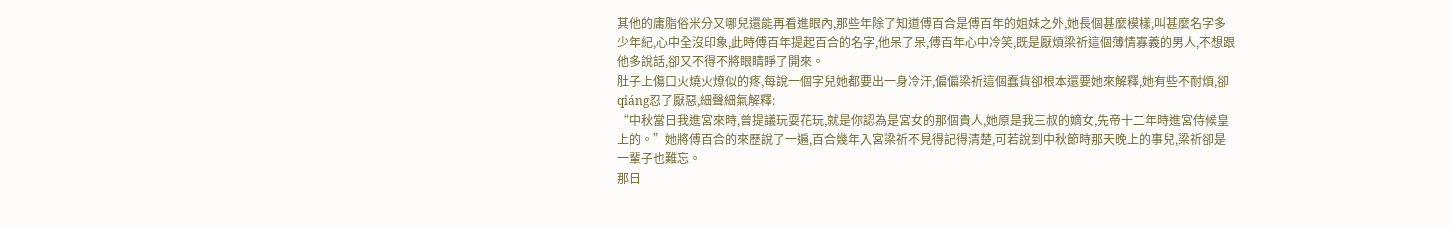其他的庸脂俗米分又哪兒還能再看進眼內,那些年除了知道傅百合是傅百年的姐妹之外,她長個甚麼模樣,叫甚麼名字多少年紀,心中全沒印象,此時傅百年提起百合的名字,他呆了呆,傅百年心中冷笑,既是厭煩梁祈這個薄情寡義的男人,不想跟他多說話,卻又不得不將眼睛睜了開來。
肚子上傷口火燒火燎似的疼,每說一個字兒她都要出一身冷汗,偏偏梁祈這個蠢貨卻根本還要她來解釋,她有些不耐煩,卻qiáng忍了厭惡,細聲細氣解釋:
“中秋當日我進宮來時,曾提議玩耍花玩,就是你認為是宮女的那個貴人,她原是我三叔的嫡女,先帝十二年時進宮侍候皇上的。”她將傅百合的來歷說了一遍,百合幾年入宮梁祈不見得記得清楚,可若說到中秋節時那天晚上的事兒,梁祈卻是一輩子也難忘。
那日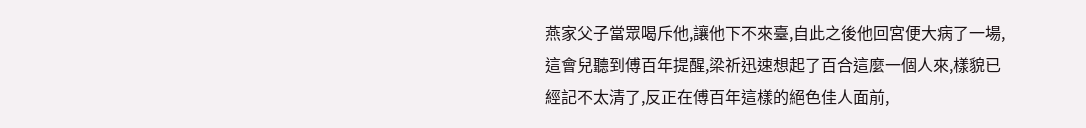燕家父子當眾喝斥他,讓他下不來臺,自此之後他回宮便大病了一場,這會兒聽到傅百年提醒,梁祈迅速想起了百合這麼一個人來,樣貌已經記不太清了,反正在傅百年這樣的絕色佳人面前,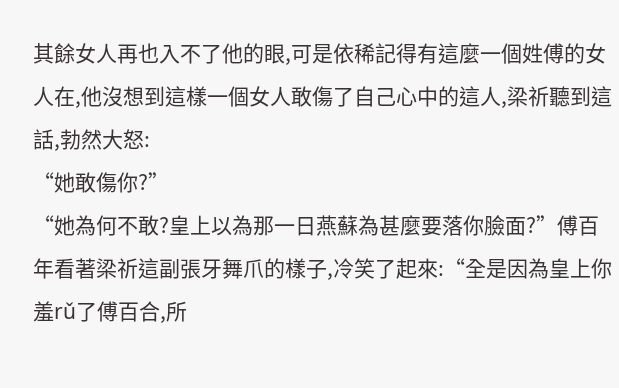其餘女人再也入不了他的眼,可是依稀記得有這麼一個姓傅的女人在,他沒想到這樣一個女人敢傷了自己心中的這人,梁祈聽到這話,勃然大怒:
“她敢傷你?”
“她為何不敢?皇上以為那一日燕蘇為甚麼要落你臉面?”傅百年看著梁祈這副張牙舞爪的樣子,冷笑了起來:“全是因為皇上你羞rǔ了傅百合,所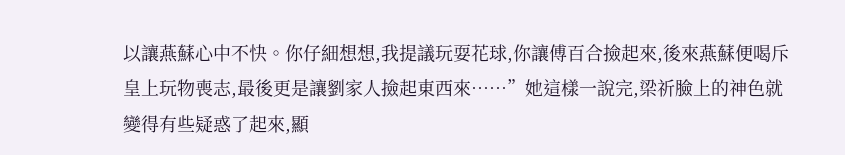以讓燕蘇心中不快。你仔細想想,我提議玩耍花球,你讓傅百合撿起來,後來燕蘇便喝斥皇上玩物喪志,最後更是讓劉家人撿起東西來……”她這樣一說完,梁祈臉上的神色就變得有些疑惑了起來,顯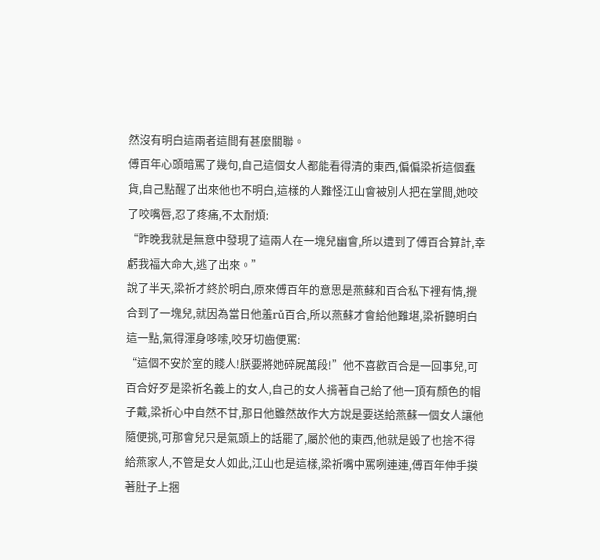然沒有明白這兩者這間有甚麼關聯。
傅百年心頭暗罵了幾句,自己這個女人都能看得清的東西,偏偏梁祈這個蠢貨,自己點醒了出來他也不明白,這樣的人難怪江山會被別人把在掌間,她咬了咬嘴唇,忍了疼痛,不太耐煩:
“昨晚我就是無意中發現了這兩人在一塊兒幽會,所以遭到了傅百合算計,幸虧我福大命大,逃了出來。”
說了半天,梁祈才終於明白,原來傅百年的意思是燕蘇和百合私下裡有情,攪合到了一塊兒,就因為當日他羞rǔ百合,所以燕蘇才會給他難堪,梁祈聽明白這一點,氣得渾身哆嗦,咬牙切齒便罵:
“這個不安於室的賤人!朕要將她碎屍萬段!”他不喜歡百合是一回事兒,可百合好歹是梁祈名義上的女人,自己的女人揹著自己給了他一頂有顏色的帽子戴,梁祈心中自然不甘,那日他雖然故作大方說是要送給燕蘇一個女人讓他隨便挑,可那會兒只是氣頭上的話罷了,屬於他的東西,他就是毀了也捨不得給燕家人,不管是女人如此,江山也是這樣,梁祈嘴中罵咧連連,傅百年伸手摸著肚子上捆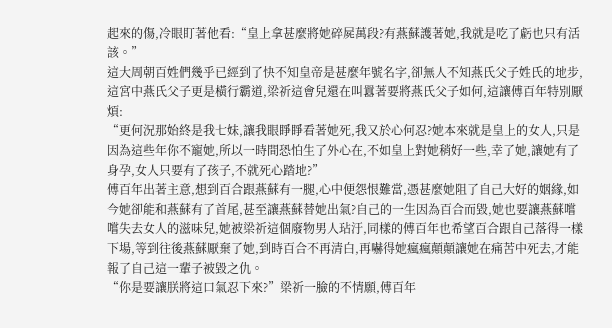起來的傷,冷眼盯著他看:“皇上拿甚麼將她碎屍萬段?有燕蘇護著她,我就是吃了虧也只有活該。”
這大周朝百姓們幾乎已經到了快不知皇帝是甚麼年號名字,卻無人不知燕氏父子姓氏的地步,這宮中燕氏父子更是橫行霸道,梁祈這會兒還在叫囂著要將燕氏父子如何,這讓傅百年特別厭煩:
“更何況那始終是我七妹,讓我眼睜睜看著她死,我又於心何忍?她本來就是皇上的女人,只是因為這些年你不寵她,所以一時間恐怕生了外心在,不如皇上對她稍好一些,幸了她,讓她有了身孕,女人只要有了孩子,不就死心踏地?”
傅百年出著主意,想到百合跟燕蘇有一腿,心中便怨恨難當,憑甚麼她阻了自己大好的姻緣,如今她卻能和燕蘇有了首尾,甚至讓燕蘇替她出氣?自己的一生因為百合而毀,她也要讓燕蘇嚐嚐失去女人的滋味兒,她被梁祈這個廢物男人玷汙,同樣的傅百年也希望百合跟自己落得一樣下場,等到往後燕蘇厭棄了她,到時百合不再清白,再嚇得她瘋瘋顛顛讓她在痛苦中死去,才能報了自己這一輩子被毀之仇。
“你是要讓朕將這口氣忍下來?”梁祈一臉的不情願,傅百年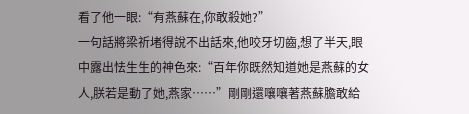看了他一眼:“有燕蘇在,你敢殺她?”
一句話將梁祈堵得說不出話來,他咬牙切齒,想了半天,眼中露出怯生生的神色來:“百年你既然知道她是燕蘇的女人,朕若是動了她,燕家……”剛剛還嚷嚷著燕蘇膽敢給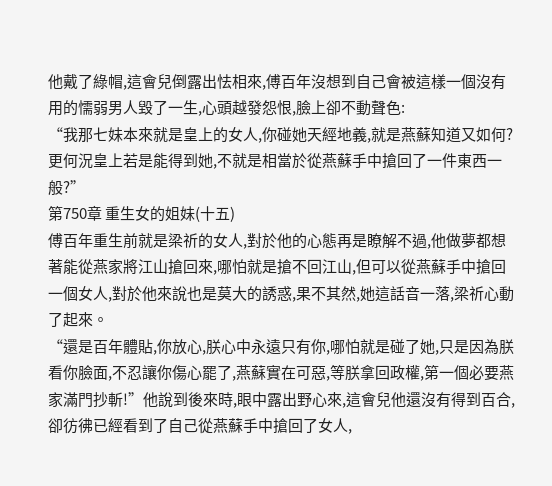他戴了綠帽,這會兒倒露出怯相來,傅百年沒想到自己會被這樣一個沒有用的懦弱男人毀了一生,心頭越發怨恨,臉上卻不動聲色:
“我那七妹本來就是皇上的女人,你碰她天經地義,就是燕蘇知道又如何?更何況皇上若是能得到她,不就是相當於從燕蘇手中搶回了一件東西一般?”
第750章 重生女的姐妹(十五)
傅百年重生前就是梁祈的女人,對於他的心態再是瞭解不過,他做夢都想著能從燕家將江山搶回來,哪怕就是搶不回江山,但可以從燕蘇手中搶回一個女人,對於他來說也是莫大的誘惑,果不其然,她這話音一落,梁祈心動了起來。
“還是百年體貼,你放心,朕心中永遠只有你,哪怕就是碰了她,只是因為朕看你臉面,不忍讓你傷心罷了,燕蘇實在可惡,等朕拿回政權,第一個必要燕家滿門抄斬!”他說到後來時,眼中露出野心來,這會兒他還沒有得到百合,卻彷彿已經看到了自己從燕蘇手中搶回了女人,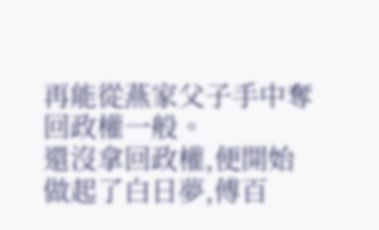再能從燕家父子手中奪回政權一般。
還沒拿回政權,便開始做起了白日夢,傅百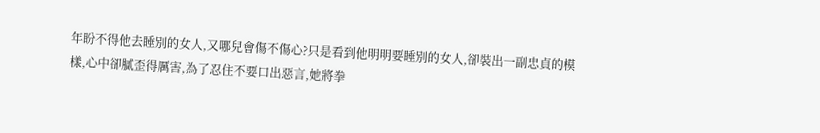年盼不得他去睡別的女人,又哪兒會傷不傷心?只是看到他明明要睡別的女人,卻裝出一副忠貞的模樣,心中卻膩歪得厲害,為了忍住不要口出惡言,她將拳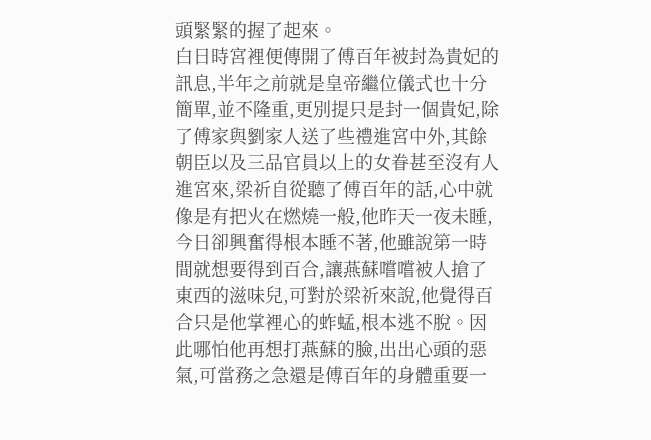頭緊緊的握了起來。
白日時宮裡便傳開了傅百年被封為貴妃的訊息,半年之前就是皇帝繼位儀式也十分簡單,並不隆重,更別提只是封一個貴妃,除了傅家與劉家人送了些禮進宮中外,其餘朝臣以及三品官員以上的女眷甚至沒有人進宮來,梁祈自從聽了傅百年的話,心中就像是有把火在燃燒一般,他昨天一夜未睡,今日卻興奮得根本睡不著,他雖說第一時間就想要得到百合,讓燕蘇嚐嚐被人搶了東西的滋味兒,可對於梁祈來說,他覺得百合只是他掌裡心的蚱蜢,根本逃不脫。因此哪怕他再想打燕蘇的臉,出出心頭的惡氣,可當務之急還是傅百年的身體重要一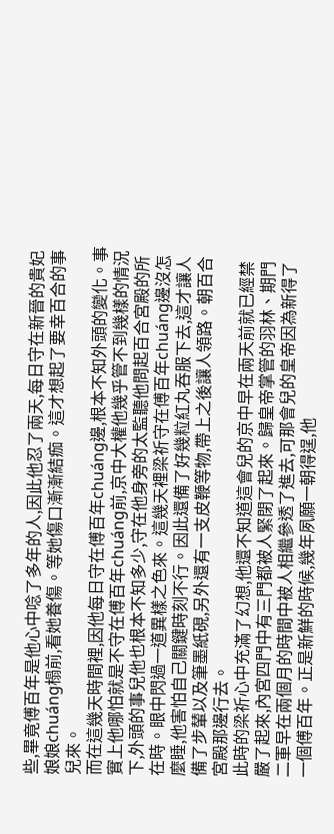些,畢竟傅百年是他心中唸了多年的人,因此他忍了兩天,每日守在新晉的貴妃娘娘chuáng榻前,看她養傷。等她傷口漸漸結痂。這才想起了要幸百合的事兒來。
而在這幾天時間裡,因他每日守在傅百年chuáng邊,根本不知外頭的變化。事實上他哪怕就是不守在傅百年chuáng前,京中大權他幾乎管不到幾樣的情況下,外頭的事兒他也根本不知多少,守在他身旁的太監聽他問起百合宮殿的所在時。眼中閃過一道異樣之色來。這幾天裡梁祈守在傅百年chuáng邊沒怎麼睡,他害怕自己關鍵時刻不行。因此還備了好幾粒紅丸吞服下去,這才讓人備了步輦以及筆墨紙硯,另外還有一支皮鞭等物,帶上之後讓人領路。朝百合宮殿那邊行去。
此時的梁祈心中充滿了幻想,他還不知道這會兒的京中早在兩天前就已經禁嚴了起來,內宮四門中有三門都被人緊閉了起來。歸皇帝掌管的羽林、期門二軍早在兩個月的時間中被人相繼參透了進去,可那會兒的皇帝因為新得了一個傅百年。正是新鮮的時候,幾年夙願一朝得逞,他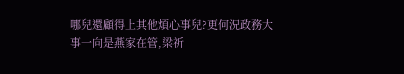哪兒還顧得上其他煩心事兒?更何況政務大事一向是燕家在管,梁祈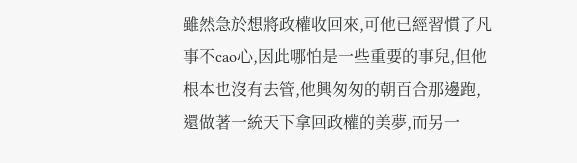雖然急於想將政權收回來,可他已經習慣了凡事不cao心,因此哪怕是一些重要的事兒,但他根本也沒有去管,他興匆匆的朝百合那邊跑,還做著一統天下拿回政權的美夢,而另一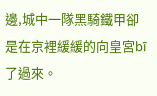邊,城中一隊黑騎鐵甲卻是在京裡緩緩的向皇宮bī了過來。